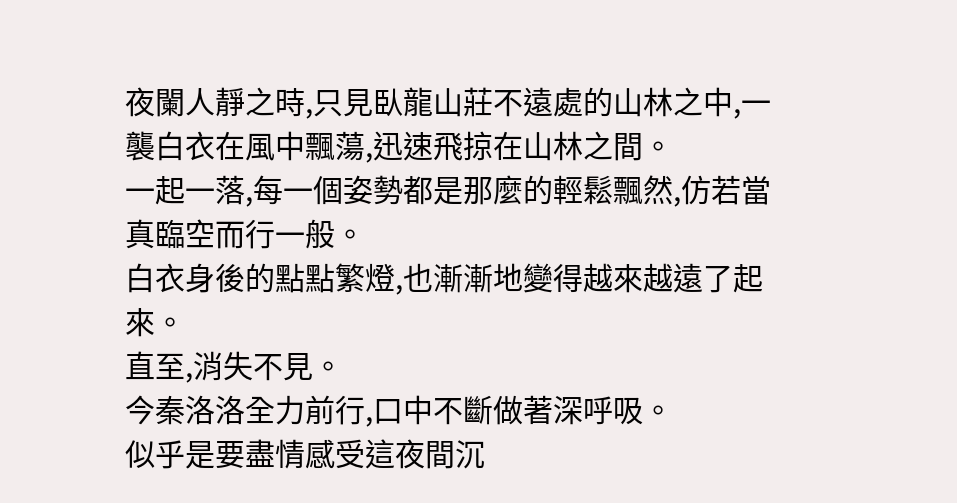夜闌人靜之時,只見臥龍山莊不遠處的山林之中,一襲白衣在風中飄蕩,迅速飛掠在山林之間。
一起一落,每一個姿勢都是那麼的輕鬆飄然,仿若當真臨空而行一般。
白衣身後的點點繁燈,也漸漸地變得越來越遠了起來。
直至,消失不見。
今秦洛洛全力前行,口中不斷做著深呼吸。
似乎是要盡情感受這夜間沉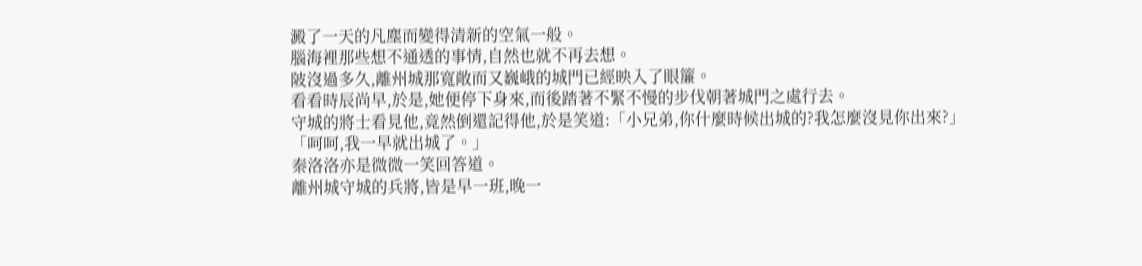澱了一天的凡塵而變得清新的空氣一般。
腦海裡那些想不通透的事情,自然也就不再去想。
陂沒過多久,離州城那寬敞而又巍峨的城門已經映入了眼簾。
看看時辰尚早,於是,她便停下身來,而後踏著不緊不慢的步伐朝著城門之處行去。
守城的將士看見他,竟然倒還記得他,於是笑道:「小兄弟,你什麼時候出城的?我怎麼沒見你出來?」
「呵呵,我一早就出城了。」
秦洛洛亦是微微一笑回答道。
離州城守城的兵將,皆是早一班,晚一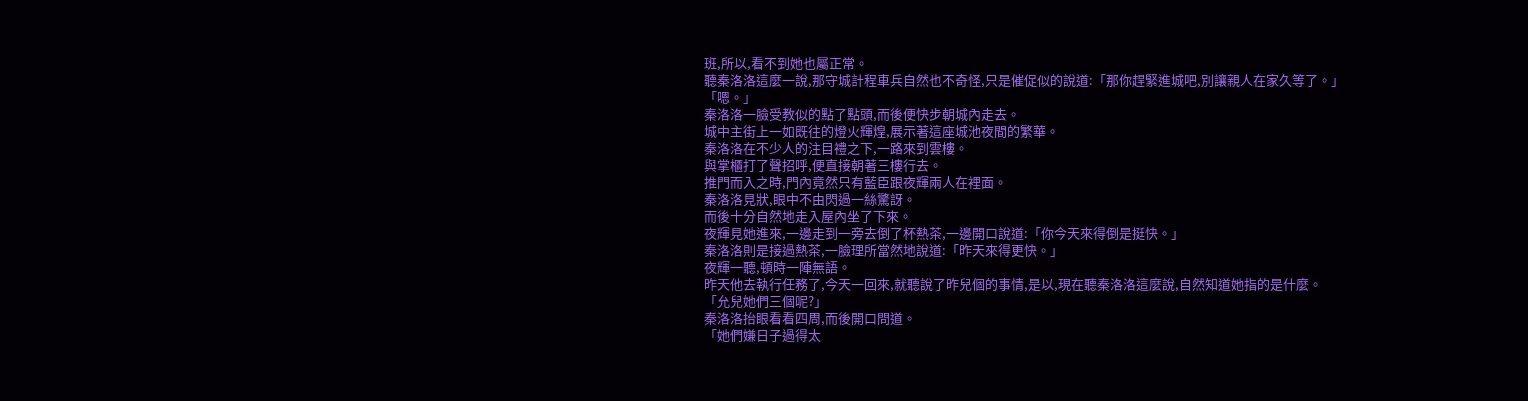班,所以,看不到她也屬正常。
聽秦洛洛這麼一說,那守城計程車兵自然也不奇怪,只是催促似的說道:「那你趕緊進城吧,別讓親人在家久等了。」
「嗯。」
秦洛洛一臉受教似的點了點頭,而後便快步朝城內走去。
城中主街上一如既往的燈火輝煌,展示著這座城池夜間的繁華。
秦洛洛在不少人的注目禮之下,一路來到雲樓。
與掌櫃打了聲招呼,便直接朝著三樓行去。
推門而入之時,門內竟然只有藍臣跟夜輝兩人在裡面。
秦洛洛見狀,眼中不由閃過一絲驚訝。
而後十分自然地走入屋內坐了下來。
夜輝見她進來,一邊走到一旁去倒了杯熱茶,一邊開口說道:「你今天來得倒是挺快。」
秦洛洛則是接過熱茶,一臉理所當然地說道:「昨天來得更快。」
夜輝一聽,頓時一陣無語。
昨天他去執行任務了,今天一回來,就聽說了昨兒個的事情,是以,現在聽秦洛洛這麼說,自然知道她指的是什麼。
「允兒她們三個呢?」
秦洛洛抬眼看看四周,而後開口問道。
「她們嫌日子過得太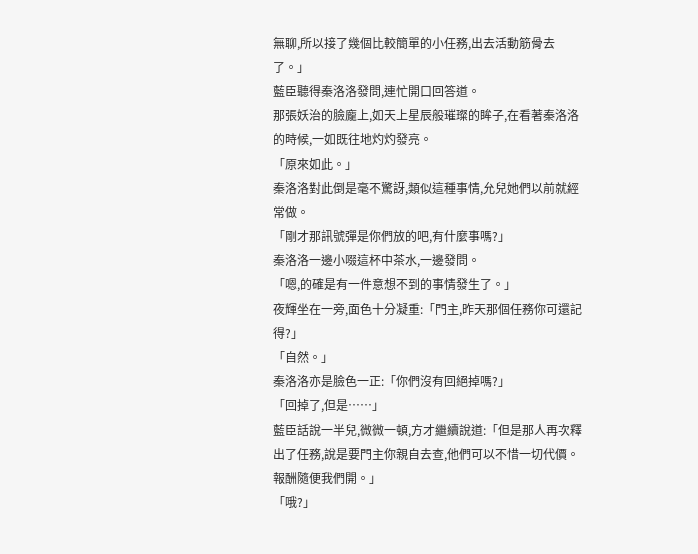無聊,所以接了幾個比較簡單的小任務,出去活動筋骨去了。」
藍臣聽得秦洛洛發問,連忙開口回答道。
那張妖治的臉龐上,如天上星辰般璀璨的眸子,在看著秦洛洛的時候,一如既往地灼灼發亮。
「原來如此。」
秦洛洛對此倒是毫不驚訝,類似這種事情,允兒她們以前就經常做。
「剛才那訊號彈是你們放的吧,有什麼事嗎?」
秦洛洛一邊小啜這杯中茶水,一邊發問。
「嗯,的確是有一件意想不到的事情發生了。」
夜輝坐在一旁,面色十分凝重:「門主,昨天那個任務你可還記得?」
「自然。」
秦洛洛亦是臉色一正:「你們沒有回絕掉嗎?」
「回掉了,但是……」
藍臣話說一半兒,微微一頓,方才繼續說道:「但是那人再次釋出了任務,說是要門主你親自去查,他們可以不惜一切代價。報酬隨便我們開。」
「哦?」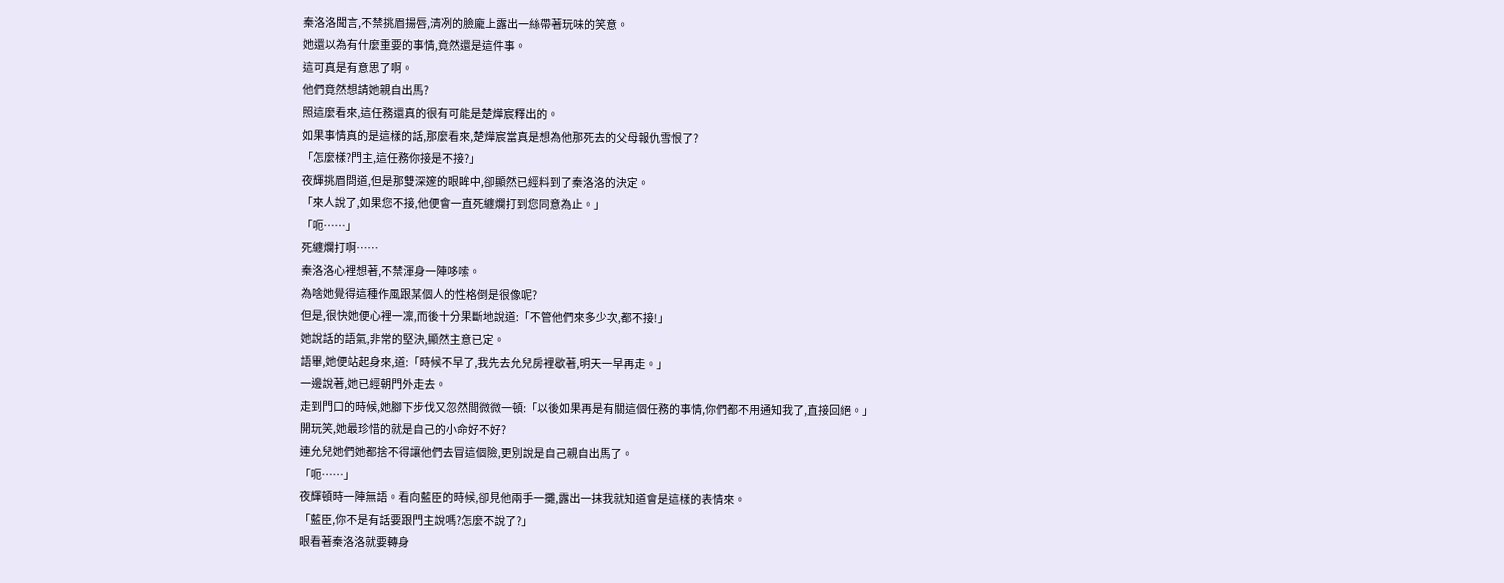秦洛洛聞言,不禁挑眉揚唇,清冽的臉龐上露出一絲帶著玩味的笑意。
她還以為有什麼重要的事情,竟然還是這件事。
這可真是有意思了啊。
他們竟然想請她親自出馬?
照這麼看來,這任務還真的很有可能是楚燁宸釋出的。
如果事情真的是這樣的話,那麼看來,楚燁宸當真是想為他那死去的父母報仇雪恨了?
「怎麼樣?門主,這任務你接是不接?」
夜輝挑眉問道,但是那雙深邃的眼眸中,卻顯然已經料到了秦洛洛的決定。
「來人說了,如果您不接,他便會一直死纏爛打到您同意為止。」
「呃……」
死纏爛打啊……
秦洛洛心裡想著,不禁渾身一陣哆嗦。
為啥她覺得這種作風跟某個人的性格倒是很像呢?
但是,很快她便心裡一凜,而後十分果斷地說道:「不管他們來多少次,都不接!」
她說話的語氣,非常的堅決,顯然主意已定。
語畢,她便站起身來,道:「時候不早了,我先去允兒房裡歇著,明天一早再走。」
一邊說著,她已經朝門外走去。
走到門口的時候,她腳下步伐又忽然間微微一頓:「以後如果再是有關這個任務的事情,你們都不用通知我了,直接回絕。」
開玩笑,她最珍惜的就是自己的小命好不好?
連允兒她們她都捨不得讓他們去冒這個險,更別說是自己親自出馬了。
「呃……」
夜輝頓時一陣無語。看向藍臣的時候,卻見他兩手一攤,露出一抹我就知道會是這樣的表情來。
「藍臣,你不是有話要跟門主說嗎?怎麼不說了?」
眼看著秦洛洛就要轉身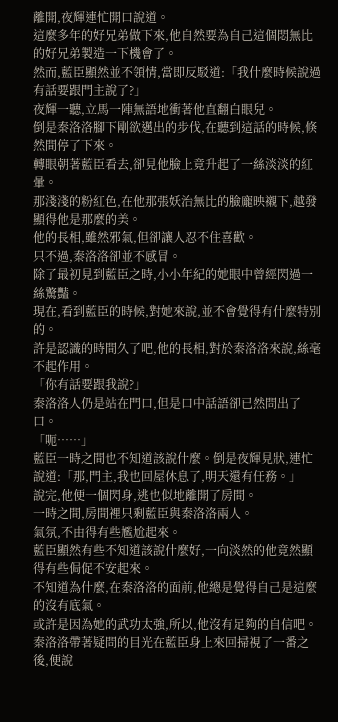離開,夜輝連忙開口說道。
這麼多年的好兄弟做下來,他自然要為自己這個悶無比的好兄弟製造一下機會了。
然而,藍臣顯然並不領情,當即反駁道:「我什麼時候說過有話要跟門主說了?」
夜輝一聽,立馬一陣無語地衝著他直翻白眼兒。
倒是秦洛洛腳下剛欲邁出的步伐,在聽到這話的時候,倏然間停了下來。
轉眼朝著藍臣看去,卻見他臉上竟升起了一絲淡淡的紅暈。
那淺淺的粉紅色,在他那張妖治無比的臉龐映襯下,越發顯得他是那麼的美。
他的長相,雖然邪氣,但卻讓人忍不住喜歡。
只不過,秦洛洛卻並不感冒。
除了最初見到藍臣之時,小小年紀的她眼中曾經閃過一絲驚豔。
現在,看到藍臣的時候,對她來說,並不會覺得有什麼特別的。
許是認識的時間久了吧,他的長相,對於秦洛洛來說,絲毫不起作用。
「你有話要跟我說?」
秦洛洛人仍是站在門口,但是口中話語卻已然問出了口。
「呃……」
藍臣一時之間也不知道該說什麼。倒是夜輝見狀,連忙說道:「那,門主,我也回屋休息了,明天還有任務。」
說完,他便一個閃身,逃也似地離開了房間。
一時之間,房間裡只剩藍臣與秦洛洛兩人。
氣氛,不由得有些尷尬起來。
藍臣顯然有些不知道該說什麼好,一向淡然的他竟然顯得有些侷促不安起來。
不知道為什麼,在秦洛洛的面前,他總是覺得自己是這麼的沒有底氣。
或許是因為她的武功太強,所以,他沒有足夠的自信吧。
秦洛洛帶著疑問的目光在藍臣身上來回掃視了一番之後,便說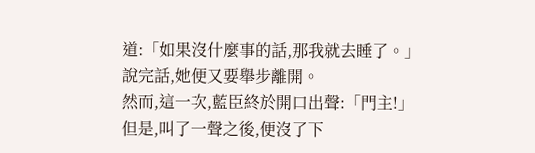道:「如果沒什麼事的話,那我就去睡了。」
說完話,她便又要舉步離開。
然而,這一次,藍臣終於開口出聲:「門主!」
但是,叫了一聲之後,便沒了下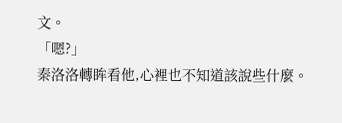文。
「嗯?」
秦洛洛轉眸看他,心裡也不知道該說些什麼。